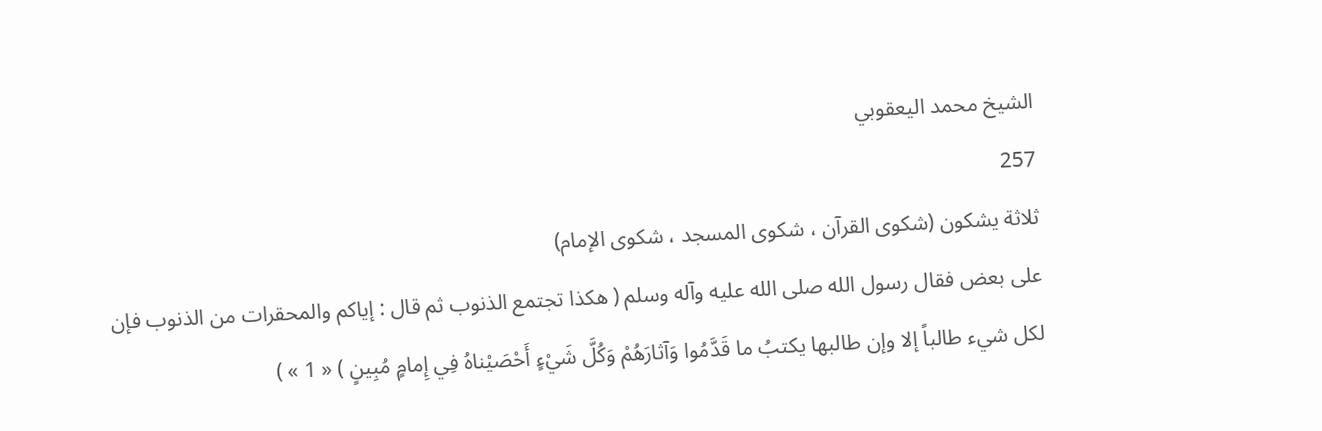الشيخ محمد اليعقوبي
257
ثلاثة يشكون (شكوى القرآن ، شكوى المسجد ، شكوى الإمام)
على بعض فقال رسول الله صلى الله عليه وآله وسلم ( هكذا تجتمع الذنوب ثم قال : إياكم والمحقرات من الذنوب فإن لكل شيء طالباً إلا وإن طالبها يكتبُ ما قَدَّمُوا وَآثارَهُمْ وَكُلَّ شَيْءٍ أَحْصَيْناهُ فِي إِمامٍ مُبِينٍ ) « 1 » )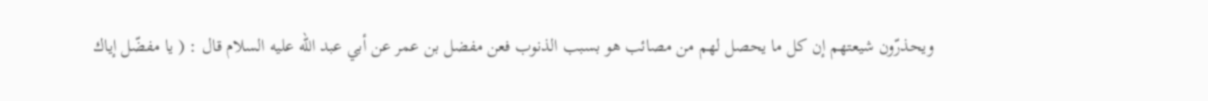ويحذرّون شيعتهم إن كل ما يحصل لهم من مصائب هو بسبب الذنوب فعن مفضل بن عمر عن أبي عبد الله عليه السلام قال : ( يا مفضّل إياك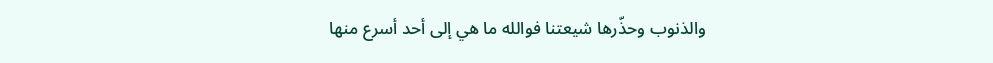والذنوب وحذّرها شيعتنا فوالله ما هي إلى أحد أسرع منها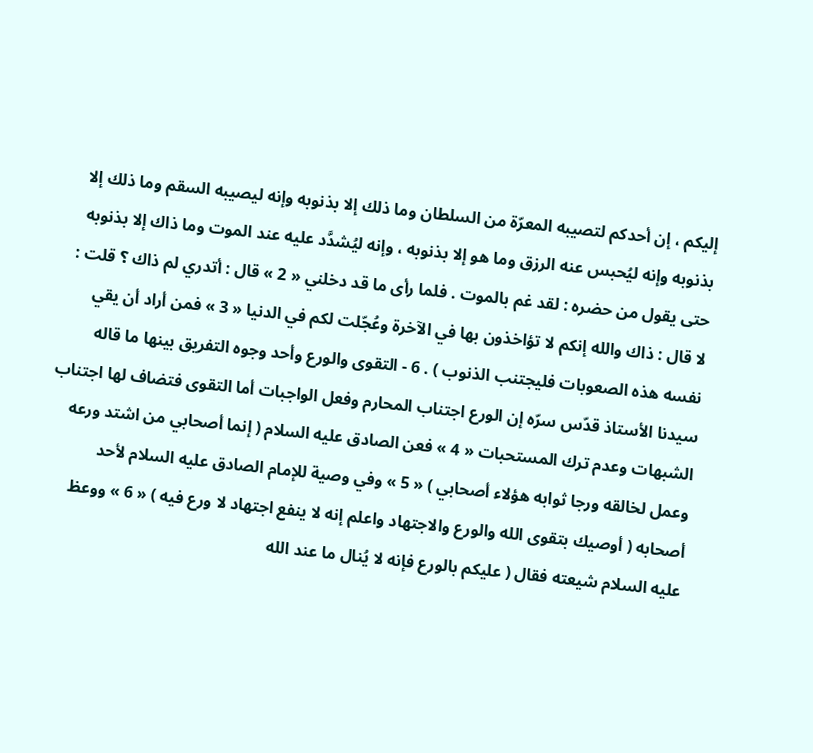إليكم ، إن أحدكم لتصيبه المعرّة من السلطان وما ذلك إلا بذنوبه وإنه ليصيبه السقم وما ذلك إلا بذنوبه وإنه ليُحبس عنه الرزق وما هو إلا بذنوبه ، وإنه ليُشدَّد عليه عند الموت وما ذاك إلا بذنوبه حتى يقول من حضره : لقد غم بالموت . فلما رأى ما قد دخلني « 2 » قال : أتدري لم ذاك ؟ قلت : لا قال : ذاك والله إنكم لا تؤاخذون بها في الآخرة وعُجّلت لكم في الدنيا « 3 » فمن أراد أن يقي نفسه هذه الصعوبات فليجتنب الذنوب ) . 6 - التقوى والورع وأحد وجوه التفريق بينها ما قاله سيدنا الأستاذ قدّس سرّه إن الورع اجتناب المحارم وفعل الواجبات أما التقوى فتضاف لها اجتناب الشبهات وعدم ترك المستحبات « 4 » فعن الصادق عليه السلام ( إنما أصحابي من اشتد ورعه وعمل لخالقه ورجا ثوابه هؤلاء أصحابي ) « 5 » وفي وصية للإمام الصادق عليه السلام لأحد أصحابه ( أوصيك بتقوى الله والورع والاجتهاد واعلم إنه لا ينفع اجتهاد لا ورع فيه ) « 6 » ووعظ عليه السلام شيعته فقال ( عليكم بالورع فإنه لا يُنال ما عند الله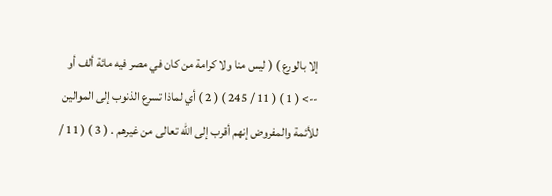إلا بالورع ) ( ليس منا ولا كرامة من كان في مصر فيه مائة ألف أو
--> ( 1 ) ( 11 / 245 ) ( 2 ) أي لماذا تسرع الذنوب إلى الموالين للأئمة والمفروض إنهم أقرب إلى الله تعالى من غيرهم . ( 3 ) ( 11 /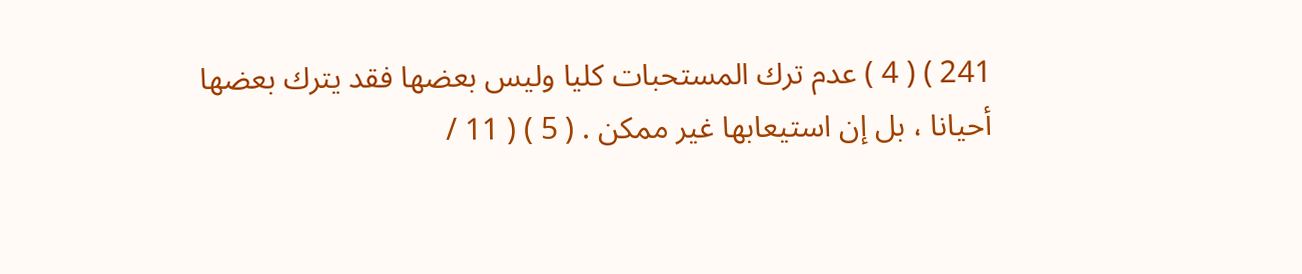241 ) ( 4 ) عدم ترك المستحبات كليا وليس بعضها فقد يترك بعضها أحيانا ، بل إن استيعابها غير ممكن . ( 5 ) ( 11 /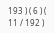193 ) ( 6 ) ( 11 / 192 )